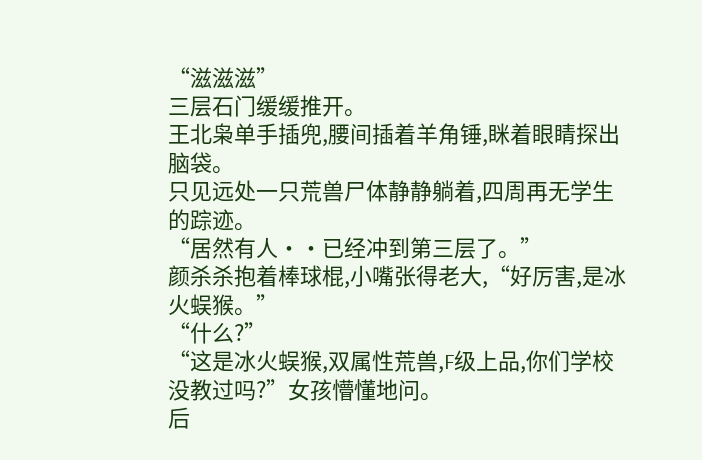“滋滋滋”
三层石门缓缓推开。
王北枭单手插兜,腰间插着羊角锤,眯着眼睛探出脑袋。
只见远处一只荒兽尸体静静躺着,四周再无学生的踪迹。
“居然有人··已经冲到第三层了。”
颜杀杀抱着棒球棍,小嘴张得老大,“好厉害,是冰火蜈猴。”
“什么?”
“这是冰火蜈猴,双属性荒兽,F级上品,你们学校没教过吗?”女孩懵懂地问。
后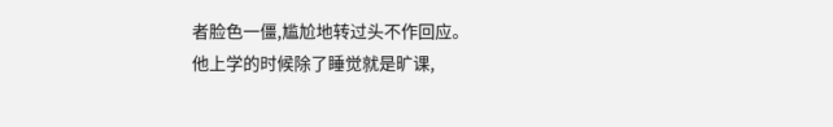者脸色一僵,尴尬地转过头不作回应。
他上学的时候除了睡觉就是旷课,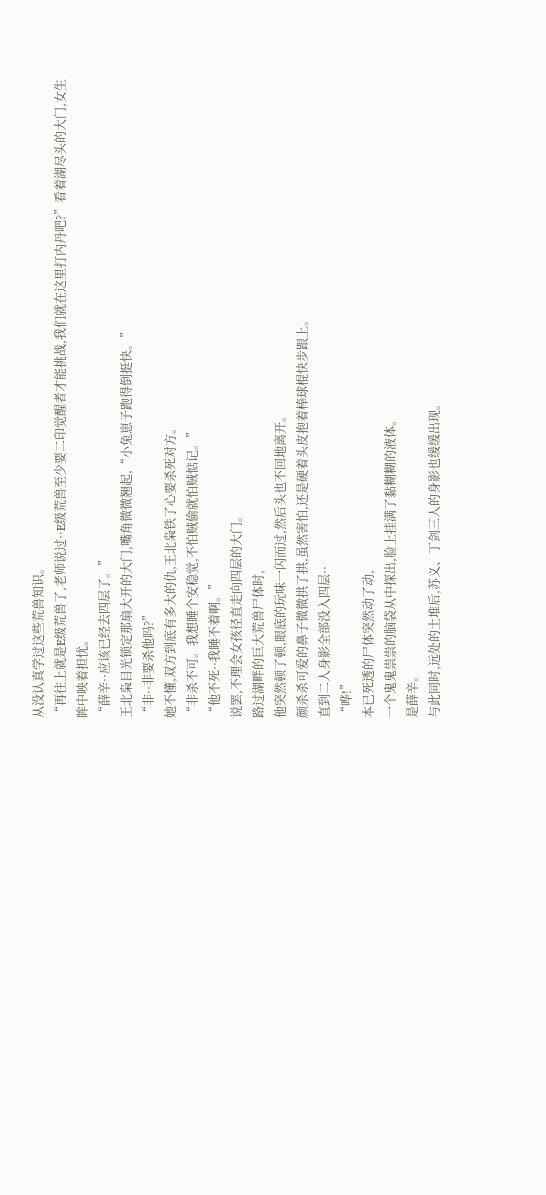从没认真学过这些荒兽知识。
“再往上就是E级荒兽了,老师说过··E级荒兽至少要二印觉醒者才能挑战,我们就在这里打内丹吧?”看着湖尽头的大门,女生眸中映着担忧。
“薛辛··应该已经去四层了。”
王北枭目光锁定那扇大开的大门,嘴角微微翘起,“小兔崽子跑得倒挺快。”
“非··非要杀他吗?”
她不懂,双方到底有多大的仇,王北枭铁了心要杀死对方。
“非杀不可。我想睡个安稳觉,不怕贼偷就怕贼惦记。”
“他不死··我睡不着啊。”
说罢,不理会女孩径直走向四层的大门。
路过湖畔的巨大荒兽尸体时,
他突然顿了顿,眼底的玩味一闪而过,然后头也不回地离开。
颜杀杀可爱的鼻子微微拱了拱,虽然害怕,还是硬着头皮抱着棒球棍快步跟上。
直到二人身影全部没入四层··
“哗!”
本已死透的尸体突然动了动,
一个鬼鬼祟祟的脑袋从中探出,脸上挂满了黏糊糊的液体。
是薛辛。
与此同时,远处的土堆后,苏义、丁剑三人的身影也缓缓出现。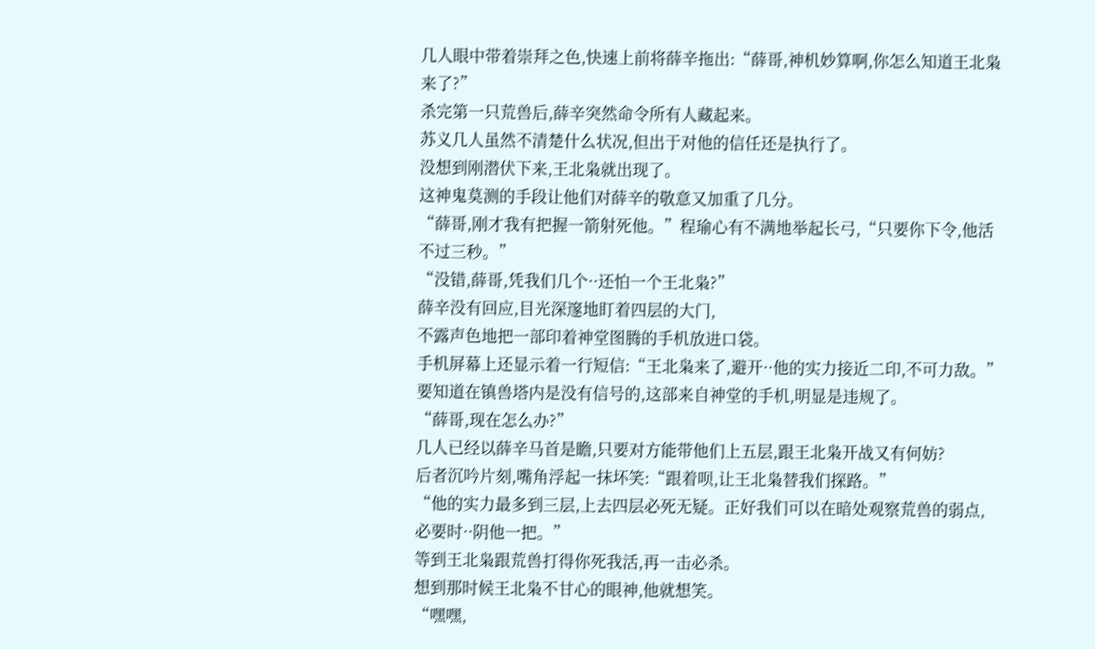几人眼中带着崇拜之色,快速上前将薛辛拖出:“薛哥,神机妙算啊,你怎么知道王北枭来了?”
杀完第一只荒兽后,薛辛突然命令所有人藏起来。
苏义几人虽然不清楚什么状况,但出于对他的信任还是执行了。
没想到刚潜伏下来,王北枭就出现了。
这神鬼莫测的手段让他们对薛辛的敬意又加重了几分。
“薛哥,刚才我有把握一箭射死他。”程瑜心有不满地举起长弓,“只要你下令,他活不过三秒。”
“没错,薛哥,凭我们几个··还怕一个王北枭?”
薛辛没有回应,目光深邃地盯着四层的大门,
不露声色地把一部印着神堂图腾的手机放进口袋。
手机屏幕上还显示着一行短信:“王北枭来了,避开··他的实力接近二印,不可力敌。”
要知道在镇兽塔内是没有信号的,这部来自神堂的手机,明显是违规了。
“薛哥,现在怎么办?”
几人已经以薛辛马首是瞻,只要对方能带他们上五层,跟王北枭开战又有何妨?
后者沉吟片刻,嘴角浮起一抹坏笑:“跟着呗,让王北枭替我们探路。”
“他的实力最多到三层,上去四层必死无疑。正好我们可以在暗处观察荒兽的弱点,必要时··阴他一把。”
等到王北枭跟荒兽打得你死我活,再一击必杀。
想到那时候王北枭不甘心的眼神,他就想笑。
“嘿嘿,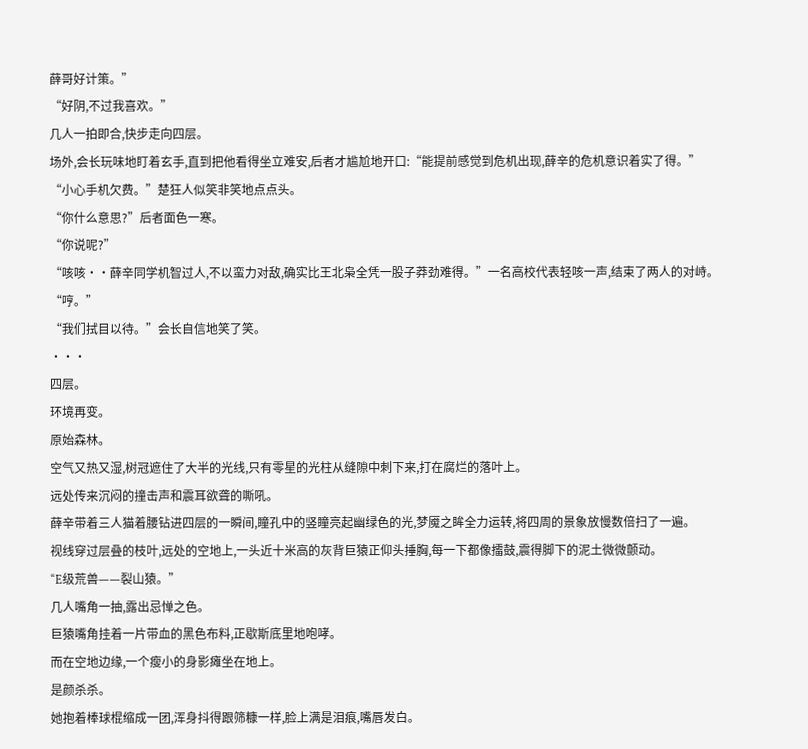薛哥好计策。”
“好阴,不过我喜欢。”
几人一拍即合,快步走向四层。
场外,会长玩味地盯着玄手,直到把他看得坐立难安,后者才尴尬地开口:“能提前感觉到危机出现,薛辛的危机意识着实了得。”
“小心手机欠费。”楚狂人似笑非笑地点点头。
“你什么意思?”后者面色一寒。
“你说呢?”
“咳咳··薛辛同学机智过人,不以蛮力对敌,确实比王北枭全凭一股子莽劲难得。”一名高校代表轻咳一声,结束了两人的对峙。
“哼。”
“我们拭目以待。”会长自信地笑了笑。
···
四层。
环境再变。
原始森林。
空气又热又湿,树冠遮住了大半的光线,只有零星的光柱从缝隙中刺下来,打在腐烂的落叶上。
远处传来沉闷的撞击声和震耳欲聋的嘶吼。
薛辛带着三人猫着腰钻进四层的一瞬间,瞳孔中的竖瞳亮起幽绿色的光,梦魇之眸全力运转,将四周的景象放慢数倍扫了一遍。
视线穿过层叠的枝叶,远处的空地上,一头近十米高的灰背巨猿正仰头捶胸,每一下都像擂鼓,震得脚下的泥土微微颤动。
“E级荒兽——裂山猿。”
几人嘴角一抽,露出忌惮之色。
巨猿嘴角挂着一片带血的黑色布料,正歇斯底里地咆哮。
而在空地边缘,一个瘦小的身影瘫坐在地上。
是颜杀杀。
她抱着棒球棍缩成一团,浑身抖得跟筛糠一样,脸上满是泪痕,嘴唇发白。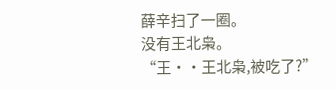薛辛扫了一圈。
没有王北枭。
“王··王北枭,被吃了?”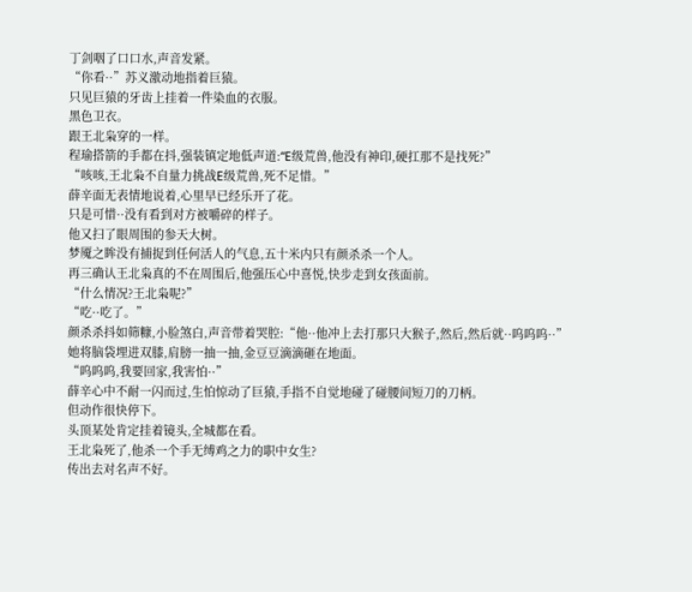丁剑咽了口口水,声音发紧。
“你看··”苏义激动地指着巨猿。
只见巨猿的牙齿上挂着一件染血的衣服。
黑色卫衣。
跟王北枭穿的一样。
程瑜搭箭的手都在抖,强装镇定地低声道:“E级荒兽,他没有神印,硬扛那不是找死?”
“咳咳,王北枭不自量力挑战E级荒兽,死不足惜。”
薛辛面无表情地说着,心里早已经乐开了花。
只是可惜··没有看到对方被嚼碎的样子。
他又扫了眼周围的参天大树。
梦魇之眸没有捕捉到任何活人的气息,五十米内只有颜杀杀一个人。
再三确认王北枭真的不在周围后,他强压心中喜悦,快步走到女孩面前。
“什么情况?王北枭呢?”
“吃··吃了。”
颜杀杀抖如筛糠,小脸煞白,声音带着哭腔:“他··他冲上去打那只大猴子,然后,然后就··呜呜呜··”
她将脑袋埋进双膝,肩膀一抽一抽,金豆豆滴滴砸在地面。
“呜呜呜,我要回家,我害怕··”
薛辛心中不耐一闪而过,生怕惊动了巨猿,手指不自觉地碰了碰腰间短刀的刀柄。
但动作很快停下。
头顶某处肯定挂着镜头,全城都在看。
王北枭死了,他杀一个手无缚鸡之力的职中女生?
传出去对名声不好。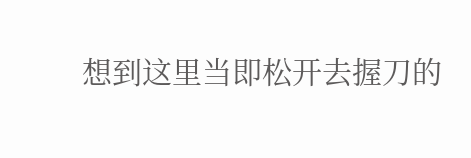想到这里当即松开去握刀的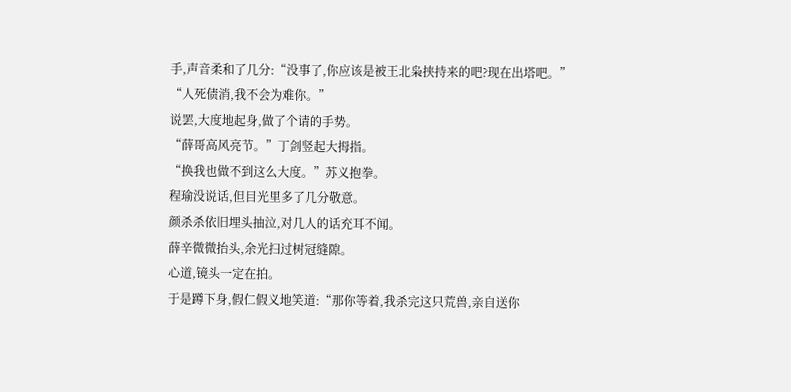手,声音柔和了几分:“没事了,你应该是被王北枭挟持来的吧?现在出塔吧。”
“人死债消,我不会为难你。”
说罢,大度地起身,做了个请的手势。
“薛哥高风亮节。”丁剑竖起大拇指。
“换我也做不到这么大度。”苏义抱拳。
程瑜没说话,但目光里多了几分敬意。
颜杀杀依旧埋头抽泣,对几人的话充耳不闻。
薛辛微微抬头,余光扫过树冠缝隙。
心道,镜头一定在拍。
于是蹲下身,假仁假义地笑道:“那你等着,我杀完这只荒兽,亲自送你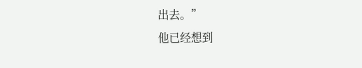出去。”
他已经想到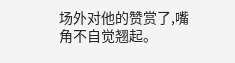场外对他的赞赏了,嘴角不自觉翘起。